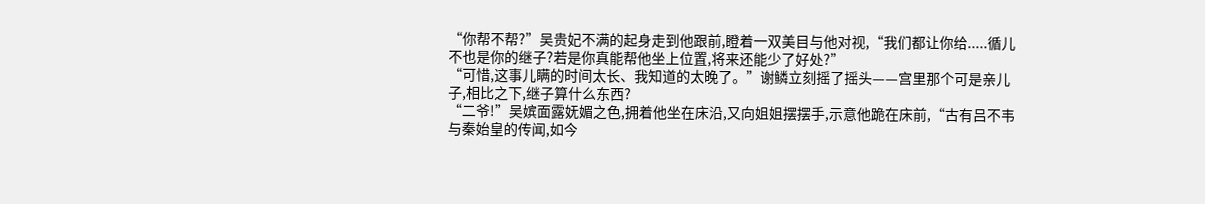“你帮不帮?”吴贵妃不满的起身走到他跟前,瞪着一双美目与他对视,“我们都让你给.....循儿不也是你的继子?若是你真能帮他坐上位置,将来还能少了好处?”
“可惜,这事儿瞒的时间太长、我知道的太晚了。”谢鳞立刻摇了摇头——宫里那个可是亲儿子,相比之下,继子算什么东西?
“二爷!”吴嫔面露妩媚之色,拥着他坐在床沿,又向姐姐摆摆手,示意他跪在床前,“古有吕不韦与秦始皇的传闻,如今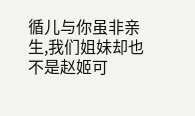循儿与你虽非亲生,我们姐妹却也不是赵姬可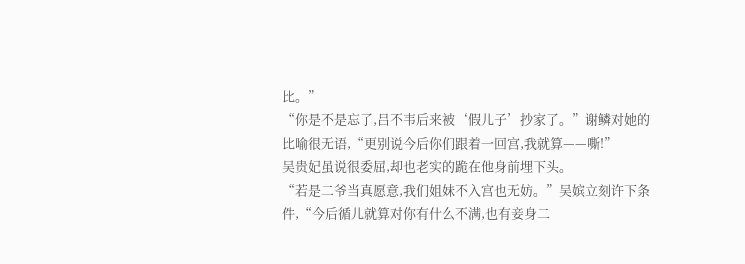比。”
“你是不是忘了,吕不韦后来被‘假儿子’抄家了。”谢鳞对她的比喻很无语,“更别说今后你们跟着一回宫,我就算——嘶!”
吴贵妃虽说很委屈,却也老实的跪在他身前埋下头。
“若是二爷当真愿意,我们姐妹不入宫也无妨。”吴嫔立刻许下条件,“今后循儿就算对你有什么不满,也有妾身二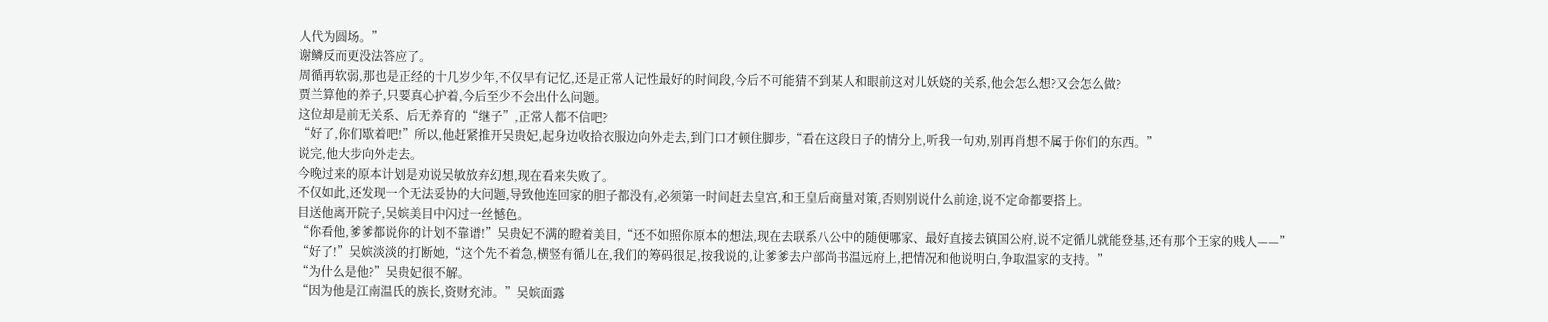人代为圆场。”
谢鳞反而更没法答应了。
周循再软弱,那也是正经的十几岁少年,不仅早有记忆,还是正常人记性最好的时间段,今后不可能猜不到某人和眼前这对儿妖娆的关系,他会怎么想?又会怎么做?
贾兰算他的养子,只要真心护着,今后至少不会出什么问题。
这位却是前无关系、后无养育的“继子”,正常人都不信吧?
“好了,你们歇着吧!”所以,他赶紧推开吴贵妃,起身边收拾衣服边向外走去,到门口才顿住脚步,“看在这段日子的情分上,听我一句劝,别再肖想不属于你们的东西。”
说完,他大步向外走去。
今晚过来的原本计划是劝说吴敏放弃幻想,现在看来失败了。
不仅如此,还发现一个无法妥协的大问题,导致他连回家的胆子都没有,必须第一时间赶去皇宫,和王皇后商量对策,否则别说什么前途,说不定命都要搭上。
目送他离开院子,吴嫔美目中闪过一丝憾色。
“你看他,爹爹都说你的计划不靠谱!”吴贵妃不满的瞪着美目,“还不如照你原本的想法,现在去联系八公中的随便哪家、最好直接去镇国公府,说不定循儿就能登基,还有那个王家的贱人——”
“好了!”吴嫔淡淡的打断她,“这个先不着急,横竖有循儿在,我们的筹码很足,按我说的,让爹爹去户部尚书温远府上,把情况和他说明白,争取温家的支持。”
“为什么是他?”吴贵妃很不解。
“因为他是江南温氏的族长,资财充沛。”吴嫔面露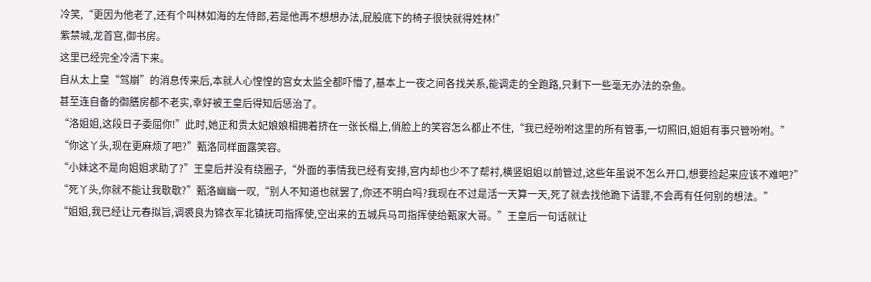冷笑,“更因为他老了,还有个叫林如海的左侍郎,若是他再不想想办法,屁股底下的椅子很快就得姓林!”
紫禁城,龙首宫,御书房。
这里已经完全冷清下来。
自从太上皇“驾崩”的消息传来后,本就人心惶惶的宫女太监全都吓懵了,基本上一夜之间各找关系,能调走的全跑路,只剩下一些毫无办法的杂鱼。
甚至连自备的御膳房都不老实,幸好被王皇后得知后惩治了。
“洛姐姐,这段日子委屈你!”此时,她正和贵太妃娘娘相拥着挤在一张长榻上,俏脸上的笑容怎么都止不住,“我已经吩咐这里的所有管事,一切照旧,姐姐有事只管吩咐。”
“你这丫头,现在更麻烦了吧?”甄洛同样面露笑容。
“小妹这不是向姐姐求助了?”王皇后并没有绕圈子,“外面的事情我已经有安排,宫内却也少不了帮衬,横竖姐姐以前管过,这些年虽说不怎么开口,想要捡起来应该不难吧?”
“死丫头,你就不能让我歇歇?”甄洛幽幽一叹,“别人不知道也就罢了,你还不明白吗?我现在不过是活一天算一天,死了就去找他跪下请罪,不会再有任何别的想法。”
“姐姐,我已经让元春拟旨,调裘良为锦衣军北镇抚司指挥使,空出来的五城兵马司指挥使给甄家大哥。”王皇后一句话就让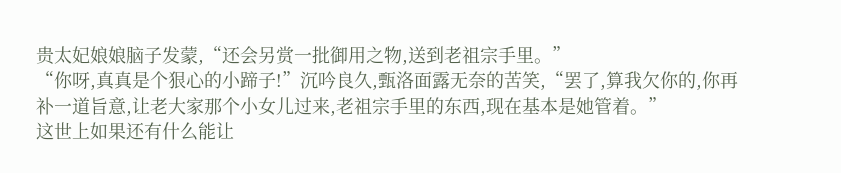贵太妃娘娘脑子发蒙,“还会另赏一批御用之物,送到老祖宗手里。”
“你呀,真真是个狠心的小蹄子!”沉吟良久,甄洛面露无奈的苦笑,“罢了,算我欠你的,你再补一道旨意,让老大家那个小女儿过来,老祖宗手里的东西,现在基本是她管着。”
这世上如果还有什么能让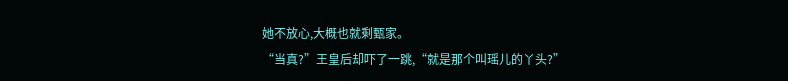她不放心,大概也就剩甄家。
“当真?”王皇后却吓了一跳,“就是那个叫瑶儿的丫头?”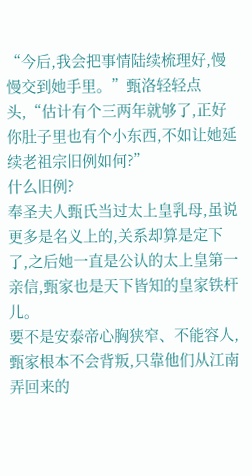“今后,我会把事情陆续梳理好,慢慢交到她手里。”甄洛轻轻点头,“估计有个三两年就够了,正好你肚子里也有个小东西,不如让她延续老祖宗旧例如何?”
什么旧例?
奉圣夫人甄氏当过太上皇乳母,虽说更多是名义上的,关系却算是定下了,之后她一直是公认的太上皇第一亲信,甄家也是天下皆知的皇家铁杆儿。
要不是安泰帝心胸狭窄、不能容人,甄家根本不会背叛,只靠他们从江南弄回来的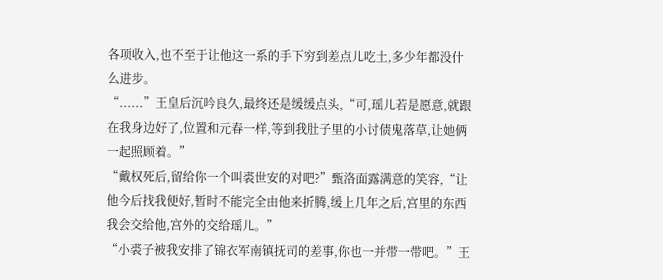各项收入,也不至于让他这一系的手下穷到差点儿吃土,多少年都没什么进步。
“......”王皇后沉吟良久,最终还是缓缓点头,“可,瑶儿若是愿意,就跟在我身边好了,位置和元春一样,等到我肚子里的小讨债鬼落草,让她俩一起照顾着。”
“戴权死后,留给你一个叫裘世安的对吧?”甄洛面露满意的笑容,“让他今后找我便好,暂时不能完全由他来折腾,缓上几年之后,宫里的东西我会交给他,宫外的交给瑶儿。”
“小裘子被我安排了锦衣军南镇抚司的差事,你也一并带一带吧。”王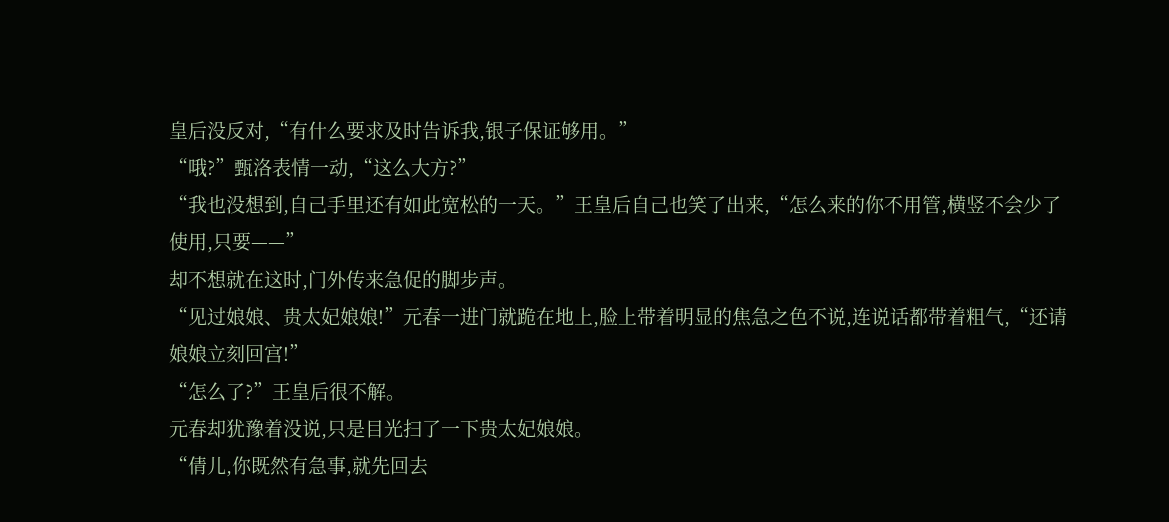皇后没反对,“有什么要求及时告诉我,银子保证够用。”
“哦?”甄洛表情一动,“这么大方?”
“我也没想到,自己手里还有如此宽松的一天。”王皇后自己也笑了出来,“怎么来的你不用管,横竖不会少了使用,只要——”
却不想就在这时,门外传来急促的脚步声。
“见过娘娘、贵太妃娘娘!”元春一进门就跪在地上,脸上带着明显的焦急之色不说,连说话都带着粗气,“还请娘娘立刻回宫!”
“怎么了?”王皇后很不解。
元春却犹豫着没说,只是目光扫了一下贵太妃娘娘。
“倩儿,你既然有急事,就先回去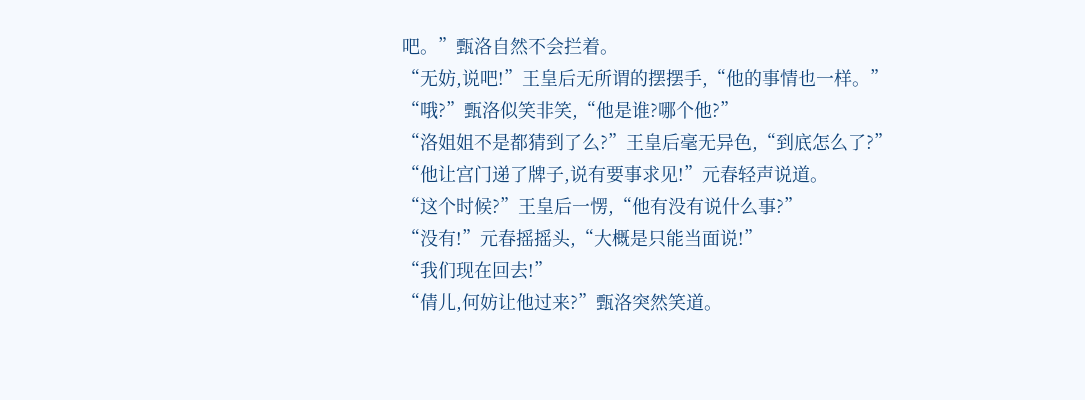吧。”甄洛自然不会拦着。
“无妨,说吧!”王皇后无所谓的摆摆手,“他的事情也一样。”
“哦?”甄洛似笑非笑,“他是谁?哪个他?”
“洛姐姐不是都猜到了么?”王皇后毫无异色,“到底怎么了?”
“他让宫门递了牌子,说有要事求见!”元春轻声说道。
“这个时候?”王皇后一愣,“他有没有说什么事?”
“没有!”元春摇摇头,“大概是只能当面说!”
“我们现在回去!”
“倩儿,何妨让他过来?”甄洛突然笑道。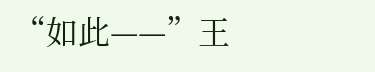“如此——”王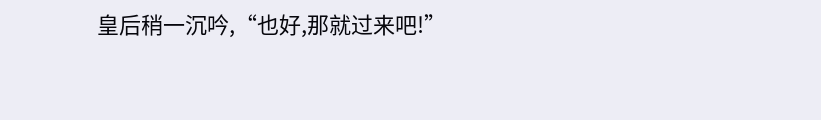皇后稍一沉吟,“也好,那就过来吧!”